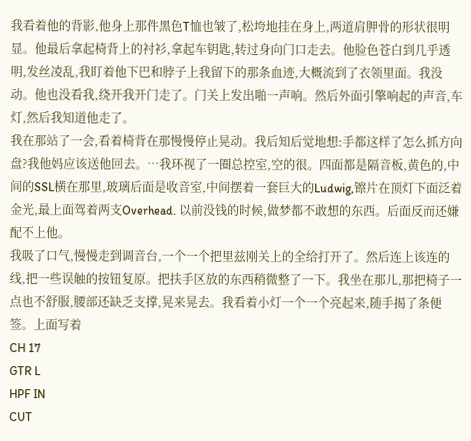我看着他的背影,他身上那件黑色T恤也皱了,松垮地挂在身上,两道肩胛骨的形状很明显。他最后拿起椅背上的衬衫,拿起车钥匙,转过身向门口走去。他脸色苍白到几乎透明,发丝凌乱,我盯着他下巴和脖子上我留下的那条血迹,大概流到了衣领里面。我没动。他也没看我,绕开我开门走了。门关上发出啪一声响。然后外面引擎响起的声音,车灯,然后我知道他走了。
我在那站了一会,看着椅背在那慢慢停止晃动。我后知后觉地想:手都这样了怎么抓方向盘?我他妈应该送他回去。…我环视了一圈总控室,空的很。四面都是隔音板,黄色的,中间的SSL横在那里,玻璃后面是收音室,中间摆着一套巨大的Ludwig,镲片在顶灯下面泛着金光,最上面驾着两支Overhead. 以前没钱的时候,做梦都不敢想的东西。后面反而还嫌配不上他。
我吸了口气,慢慢走到调音台,一个一个把里兹刚关上的全给打开了。然后连上该连的线,把一些误触的按钮复原。把扶手区放的东西稍微整了一下。我坐在那儿,那把椅子一点也不舒服,腰部还缺乏支撑,晃来晃去。我看着小灯一个一个亮起来,随手揭了条便签。上面写着
CH 17
GTR L
HPF IN
CUT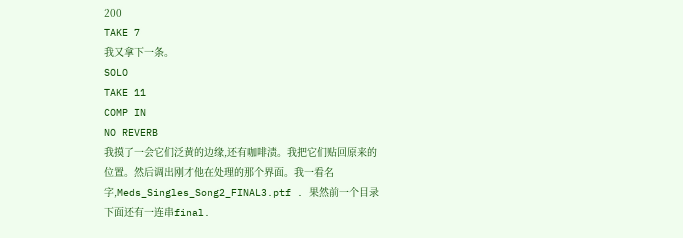200
TAKE 7
我又拿下一条。
SOLO
TAKE 11
COMP IN
NO REVERB
我摸了一会它们泛黄的边缘,还有咖啡渍。我把它们贴回原来的位置。然后调出刚才他在处理的那个界面。我一看名字,Meds_Singles_Song2_FINAL3.ptf . 果然前一个目录下面还有一连串final.